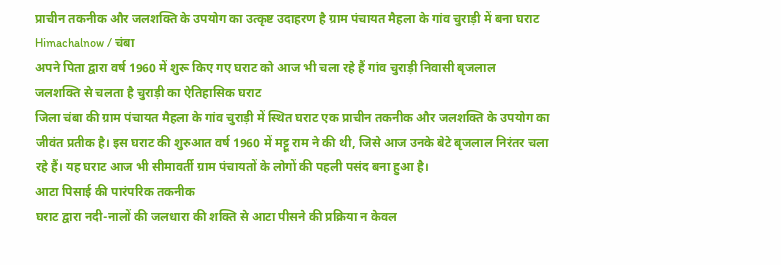प्राचीन तकनीक और जलशक्ति के उपयोग का उत्कृष्ट उदाहरण है ग्राम पंचायत मैहला के गांव चुराड़ी में बना घराट
Himachalnow / चंबा
अपने पिता द्वारा वर्ष 1960 में शुरू किए गए घराट को आज भी चला रहे हैं गांव चुराड़ी निवासी बृजलाल
जलशक्ति से चलता है चुराड़ी का ऐतिहासिक घराट
जिला चंबा की ग्राम पंचायत मैहला के गांव चुराड़ी में स्थित घराट एक प्राचीन तकनीक और जलशक्ति के उपयोग का जीवंत प्रतीक है। इस घराट की शुरुआत वर्ष 1960 में मट्टू राम ने की थी, जिसे आज उनके बेटे बृजलाल निरंतर चला रहे हैं। यह घराट आज भी सीमावर्ती ग्राम पंचायतों के लोगों की पहली पसंद बना हुआ है।
आटा पिसाई की पारंपरिक तकनीक
घराट द्वारा नदी-नालों की जलधारा की शक्ति से आटा पीसने की प्रक्रिया न केवल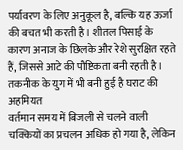पर्यावरण के लिए अनुकूल है, बल्कि यह ऊर्जा की बचत भी करती है। शीतल पिसाई के कारण अनाज के छिलके और रेशे सुरक्षित रहते हैं, जिससे आटे की पौष्टिकता बनी रहती है।
तकनीक के युग में भी बनी हुई है घराट की अहमियत
वर्तमान समय में बिजली से चलने वाली चक्कियों का प्रचलन अधिक हो गया है, लेकिन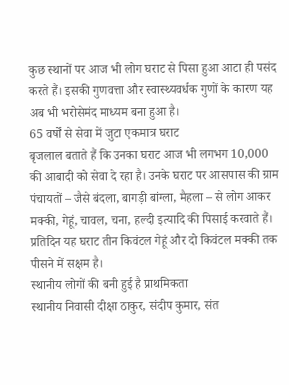कुछ स्थानों पर आज भी लोग घराट से पिसा हुआ आटा ही पसंद करते हैं। इसकी गुणवत्ता और स्वास्थ्यवर्धक गुणों के कारण यह अब भी भरोसेमंद माध्यम बना हुआ है।
65 वर्षों से सेवा में जुटा एकमात्र घराट
बृजलाल बताते हैं कि उनका घराट आज भी लगभग 10,000 की आबादी को सेवा दे रहा है। उनके घराट पर आसपास की ग्राम पंचायतों – जैसे बंदला, बागड़ी बांग्ला, मैहला – से लोग आकर मक्की, गेहूं, चावल, चना, हल्दी इत्यादि की पिसाई करवाते हैं। प्रतिदिन यह घराट तीन किवंटल गेहूं और दो किवंटल मक्की तक पीसने में सक्षम है।
स्थानीय लोगों की बनी हुई है प्राथमिकता
स्थानीय निवासी दीक्षा ठाकुर, संदीप कुमार, संत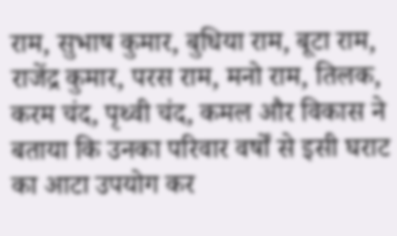राम, सुभाष कुमार, बुधिया राम, बूटा राम, राजेंद्र कुमार, परस राम, मनो राम, तिलक, करम चंद, पृथ्वी चंद, कमल और विकास ने बताया कि उनका परिवार वर्षों से इसी घराट का आटा उपयोग कर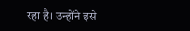रहा है। उन्होंने इसे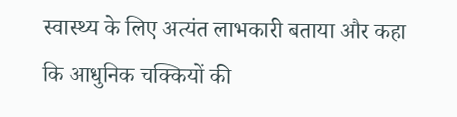स्वास्थ्य के लिए अत्यंत लाभकारी बताया और कहा कि आधुनिक चक्कियों की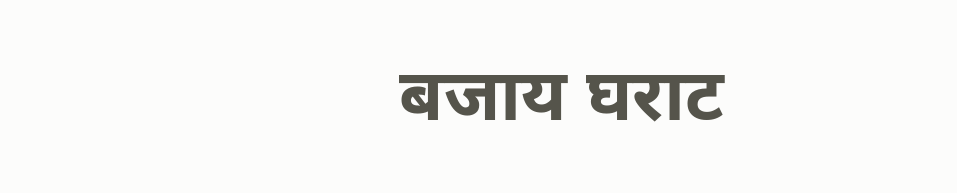बजाय घराट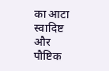का आटा स्वादिष्ट और पौष्टिक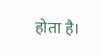होता है।